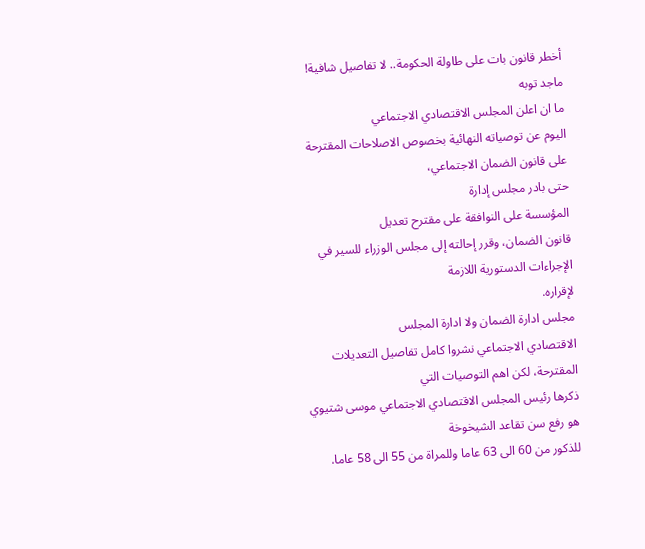أخطر قانون بات على طاولة الحكومة.. لا تفاصيل شافية!
ماجد توبه
ما ان اعلن المجلس الاقتصادي الاجتماعي
اليوم عن توصياته النهائية بخصوص الاصلاحات المقترحة على قانون الضمان الاجتماعي،
حتى بادر مجلس إدارة
المؤسسة على النوافقة على مقترح تعديل
قانون الضمان، وقرر إحالته إلى مجلس الوزراء للسير في الإجراءات الدستورية اللازمة
لإقراره.
مجلس ادارة الضمان ولا ادارة المجلس
الاقتصادي الاجتماعي نشروا كامل تفاصيل التعديلات المقترحة، لكن اهم التوصيات التي
ذكرها رئيس المجلس الاقتصادي الاجتماعي موسى شتيوي هو رفع سن تقاعد الشيخوخة
للذكور من 60 الى 63 عاما وللمراة من 55 الى 58 عاما.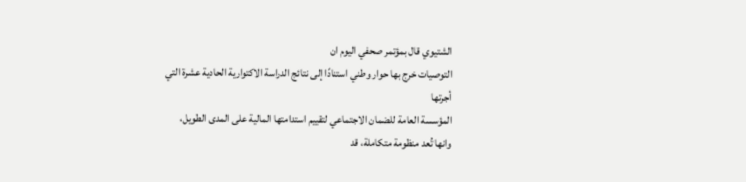الشتيوي قال بمؤتمر صحفي اليوم ان
التوصيات خرج بها حوار وطني استنادًا إلى نتائج الدراسة الاكتوارية الحادية عشرة التي أجرتها
المؤسسة العامة للضمان الاجتماعي لتقييم استدامتها المالية على المدى الطويل،
وانها تُعد منظومة متكاملة، قد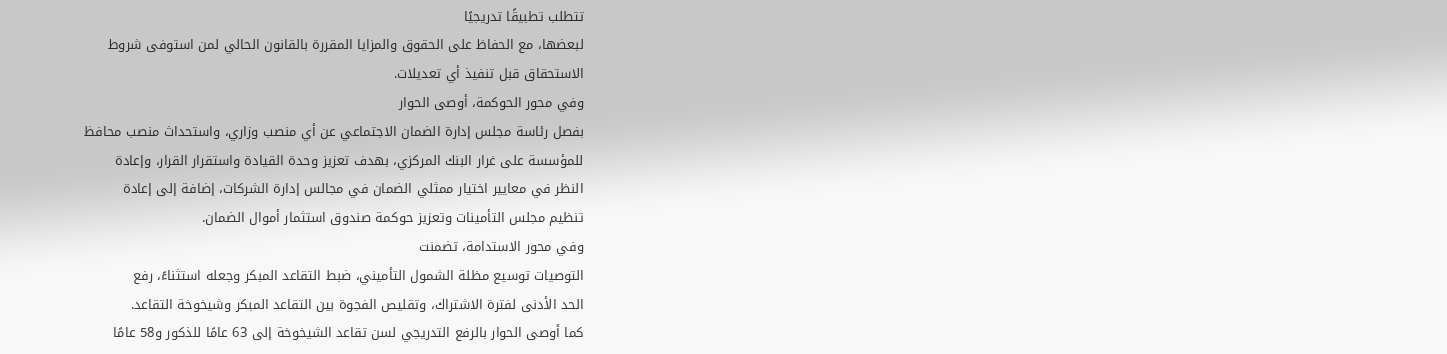تتطلب تطبيقًا تدريجيًا
لبعضها، مع الحفاظ على الحقوق والمزايا المقررة بالقانون الحالي لمن استوفى شروط
الاستحقاق قبل تنفيذ أي تعديلات.
وفي محور الحوكمة، أوصى الحوار
بفصل رئاسة مجلس إدارة الضمان الاجتماعي عن أي منصب وزاري، واستحداث منصب محافظ
للمؤسسة على غرار البنك المركزي، بهدف تعزيز وحدة القيادة واستقرار القرار، وإعادة
النظر في معايير اختيار ممثلي الضمان في مجالس إدارة الشركات، إضافة إلى إعادة
تنظيم مجلس التأمينات وتعزيز حوكمة صندوق استثمار أموال الضمان.
وفي محور الاستدامة، تضمنت
التوصيات توسيع مظلة الشمول التأميني، ضبط التقاعد المبكر وجعله استثناءً، رفع
الحد الأدنى لفترة الاشتراك، وتقليص الفجوة بين التقاعد المبكر وشيخوخة التقاعد.
كما أوصى الحوار بالرفع التدريجي لسن تقاعد الشيخوخة إلى 63 عامًا للذكور و58 عامًا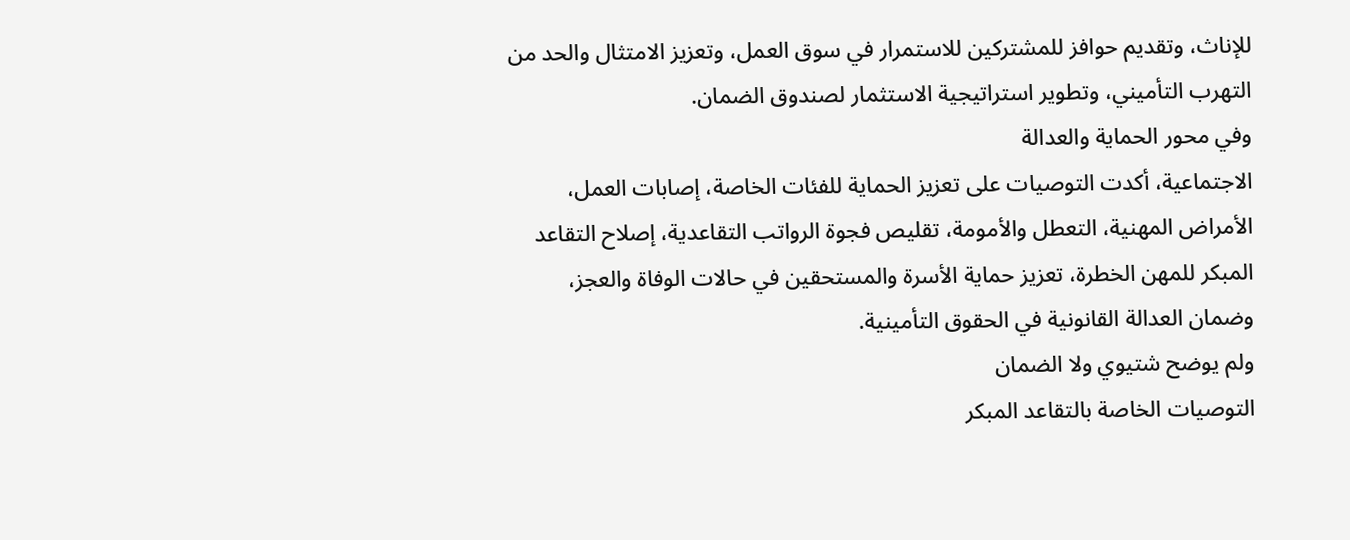للإناث، وتقديم حوافز للمشتركين للاستمرار في سوق العمل، وتعزيز الامتثال والحد من
التهرب التأميني، وتطوير استراتيجية الاستثمار لصندوق الضمان.
وفي محور الحماية والعدالة
الاجتماعية، أكدت التوصيات على تعزيز الحماية للفئات الخاصة، إصابات العمل،
الأمراض المهنية، التعطل والأمومة، تقليص فجوة الرواتب التقاعدية، إصلاح التقاعد
المبكر للمهن الخطرة، تعزيز حماية الأسرة والمستحقين في حالات الوفاة والعجز،
وضمان العدالة القانونية في الحقوق التأمينية.
ولم يوضح شتيوي ولا الضمان
التوصيات الخاصة بالتقاعد المبكر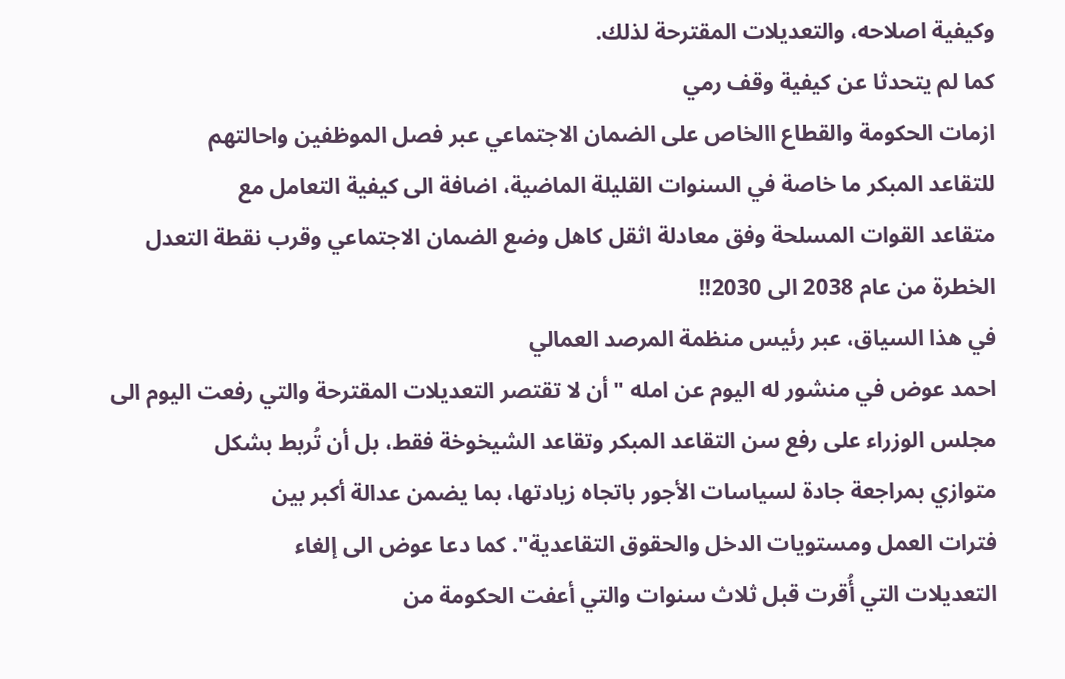وكيفية اصلاحه، والتعديلات المقترحة لذلك.
كما لم يتحدثا عن كيفية وقف رمي
ازمات الحكومة والقطاع االخاص على الضمان الاجتماعي عبر فصل الموظفين واحالتهم
للتقاعد المبكر ما خاصة في السنوات القليلة الماضية، اضافة الى كيفية التعامل مع
متقاعد القوات المسلحة وفق معادلة اثقل كاهل وضع الضمان الاجتماعي وقرب نقطة التعدل
الخطرة من عام 2038 الى 2030!!
في هذا السياق، عبر رئيس منظمة المرصد العمالي
احمد عوض في منشور له اليوم عن امله "أن لا تقتصر التعديلات المقترحة والتي رفعت اليوم الى
مجلس الوزراء على رفع سن التقاعد المبكر وتقاعد الشيخوخة فقط، بل أن تُربط بشكل
متوازي بمراجعة جادة لسياسات الأجور باتجاه زيادتها، بما يضمن عدالة أكبر بين
فترات العمل ومستويات الدخل والحقوق التقاعدية". كما دعا عوض الى إلغاء
التعديلات التي أُقرت قبل ثلاث سنوات والتي أعفت الحكومة من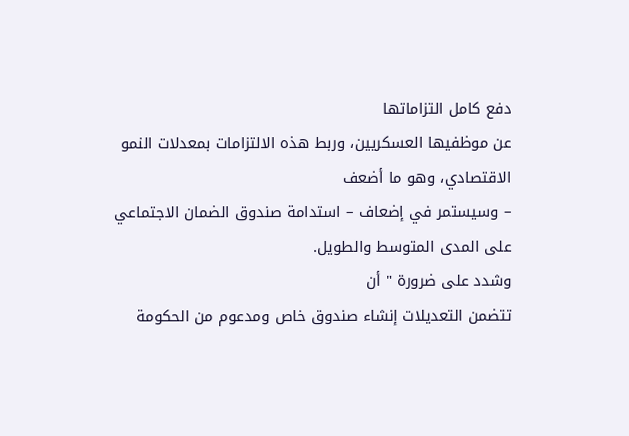دفع كامل التزاماتها
عن موظفيها العسكريين، وربط هذه الالتزامات بمعدلات النمو الاقتصادي، وهو ما أضعف
– وسيستمر في إضعاف – استدامة صندوق الضمان الاجتماعي على المدى المتوسط والطويل.
وشدد على ضرورة " أن
تتضمن التعديلات إنشاء صندوق خاص ومدعوم من الحكومة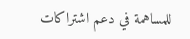للمساهمة في دعم اشتراكات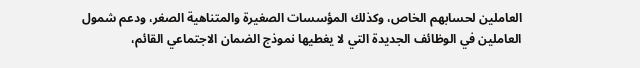العاملين لحسابهم الخاص، وكذلك المؤسسات الصغيرة والمتناهية الصغر، ودعم شمول
العاملين في الوظائف الجديدة التي لا يغطيها نموذج الضمان الاجتماعي القائم،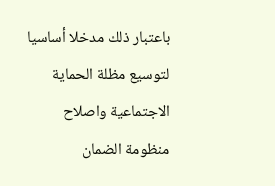باعتبار ذلك مدخلا أساسيا لتوسيع مظلة الحماية الاجتماعية واصلاح منظومة الضمان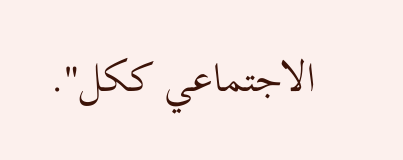الاجتماعي ككل".